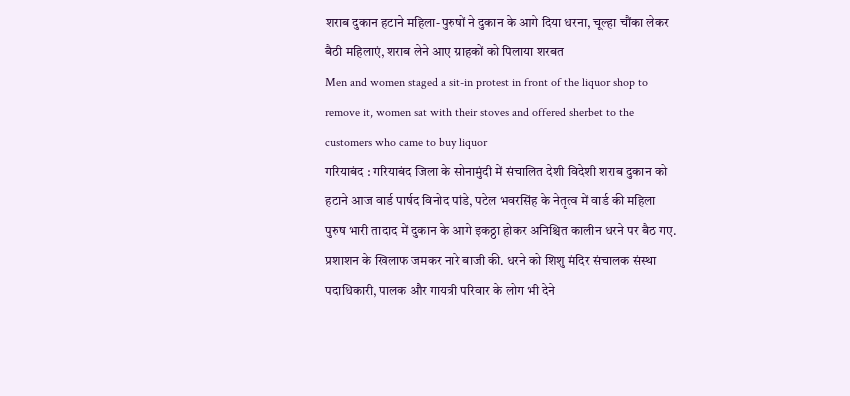शराब दुकान हटाने महिला-पुरुषों ने दुकान के आगे दिया धरना, चूल्हा चौंका लेकर बैठी महिलाएं, शराब लेने आए ग्राहकों को पिलाया शरबत
Men and women staged a sit-in protest in front of the liquor shop to remove it, women sat with their stoves and offered sherbet to the customers who came to buy liquor
गरियाबंद : गरियाबंद जिला के सोनामुंदी में संचालित देशी विदेशी शराब दुकान को हटाने आज वार्ड पार्षद विनोद पांडे, पटेल भवरसिंह के नेतृत्व में वार्ड की महिला पुरुष भारी तादाद में दुकान के आगे इकठ्ठा होकर अनिश्चित कालीन धरने पर बैठ गए. प्रशाशन के खिलाफ जमकर नारे बाजी की. धरने को शिशु मंदिर संचालक संस्था पदाधिकारी, पालक और गायत्री परिवार के लोग भी देने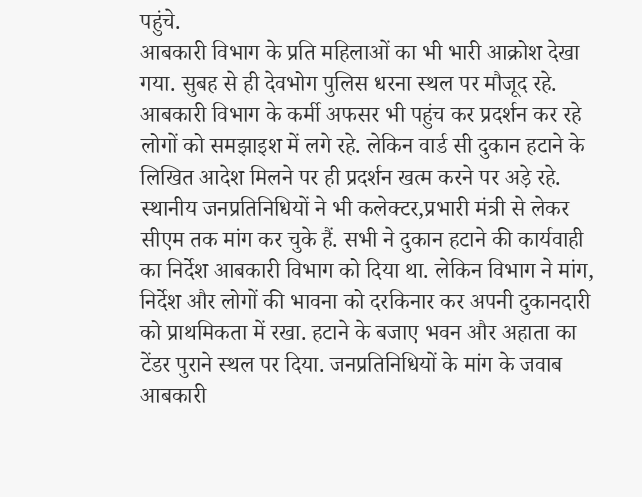पहुंचे.
आबकारी विभाग के प्रति महिलाओं का भी भारी आक्रोश देखा गया. सुबह से ही देवभोग पुलिस धरना स्थल पर मौजूद रहे. आबकारी विभाग के कर्मी अफसर भी पहुंच कर प्रदर्शन कर रहे लोगों को समझाइश में लगे रहे. लेकिन वार्ड सी दुकान हटाने के लिखित आदेश मिलने पर ही प्रदर्शन खत्म करने पर अड़े रहे.
स्थानीय जनप्रतिनिधियों ने भी कलेक्टर,प्रभारी मंत्री से लेकर सीएम तक मांग कर चुके हैं. सभी ने दुकान हटाने की कार्यवाही का निर्देश आबकारी विभाग को दिया था. लेकिन विभाग ने मांग, निर्देश और लोगों की भावना को दरकिनार कर अपनी दुकानदारी को प्राथमिकता में रखा. हटाने के बजाए भवन और अहाता का टेंडर पुराने स्थल पर दिया. जनप्रतिनिधियों के मांग के जवाब आबकारी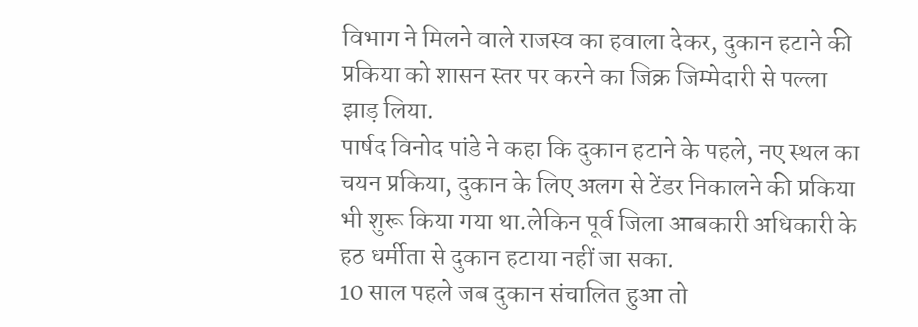विभाग ने मिलने वाले राजस्व का हवाला देकर, दुकान हटाने की प्रकिया को शासन स्तर पर करने का जिक्र जिम्मेदारी से पल्ला झाड़ लिया.
पार्षद विनोद पांडे ने कहा कि दुकान हटाने के पहले, नए स्थल का चयन प्रकिया, दुकान के लिए अलग से टेंडर निकालने की प्रकिया भी शुरू किया गया था.लेकिन पूर्व जिला आबकारी अधिकारी के हठ धर्मीता से दुकान हटाया नहीं जा सका.
10 साल पहले जब दुकान संचालित हुआ तो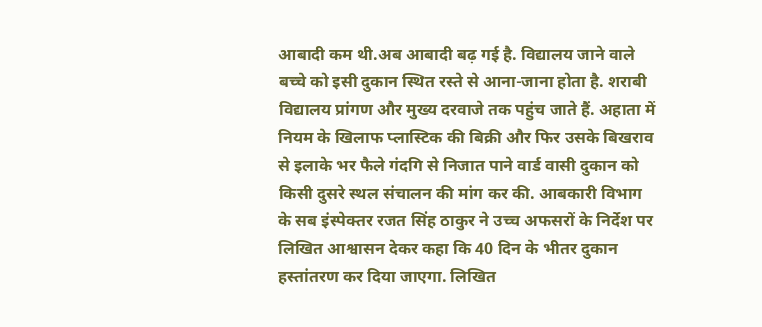आबादी कम थी.अब आबादी बढ़ गई है. विद्यालय जाने वाले बच्चे को इसी दुकान स्थित रस्ते से आना-जाना होता है. शराबी विद्यालय प्रांगण और मुख्य दरवाजे तक पहुंच जाते हैं. अहाता में नियम के खिलाफ प्लास्टिक की बिक्री और फिर उसके बिखराव से इलाके भर फैले गंदगि से निजात पाने वार्ड वासी दुकान को किसी दुसरे स्थल संचालन की मांग कर की. आबकारी विभाग के सब इंस्पेक्तर रजत सिंह ठाकुर ने उच्च अफसरों के निर्देश पर लिखित आश्वासन देकर कहा कि 40 दिन के भीतर दुकान हस्तांतरण कर दिया जाएगा. लिखित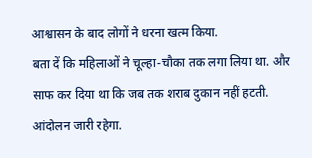आश्वासन के बाद लोगों ने धरना खत्म किया.
बता दें कि महिलाओं ने चूल्हा-चौका तक लगा लिया था. और साफ कर दिया था कि जब तक शराब दुकान नहीं हटती. आंदोलन जारी रहेगा.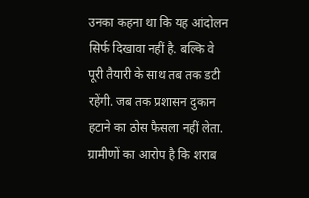उनका कहना था कि यह आंदोलन सिर्फ दिखावा नहीं है. बल्कि वे पूरी तैयारी के साथ तब तक डटी रहेंगी. जब तक प्रशासन दुकान हटाने का ठोस फैसला नहीं लेता.
ग्रामीणों का आरोप है कि शराब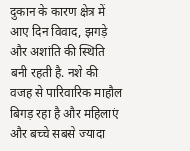दुकान के कारण क्षेत्र में आए दिन विवाद, झगड़े और अशांति की स्थिति बनी रहती है. नशे की वजह से पारिवारिक माहौल बिगड़ रहा है और महिलाएं और बच्चे सबसे ज्यादा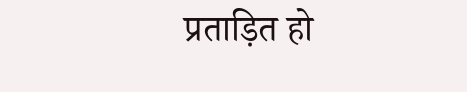प्रताड़ित हो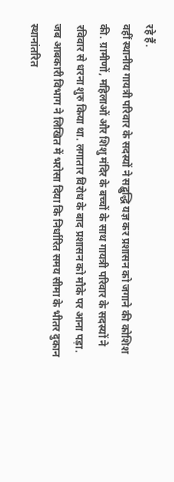रहे हैं.
वहीं स्थानीय गायत्री परिवार के सदस्यों ने सद्बुद्धि यज्ञ कर प्रशासन को जगाने की कोशिश की. ग्रामीणों, महिलाओं और शिशु मंदिर के बच्चों के साथ गायत्री परिवार के सदस्यों ने रविवार से धरना शुरु किया था. लगातार विरोध के बाद प्रशासन को मौके पर आना पड़ा. जब आबकारी विभाग ने लिखित में भरोसा दिया कि निर्धारित समय सीमा के भीतर दुकान स्थानांतरित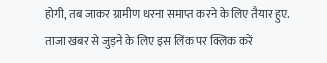होगी, तब जाकर ग्रामीण धरना समाप्त करने के लिए तैयार हुए.
ताजा खबर से जुड़ने के लिए इस लिंक पर क्लिक करें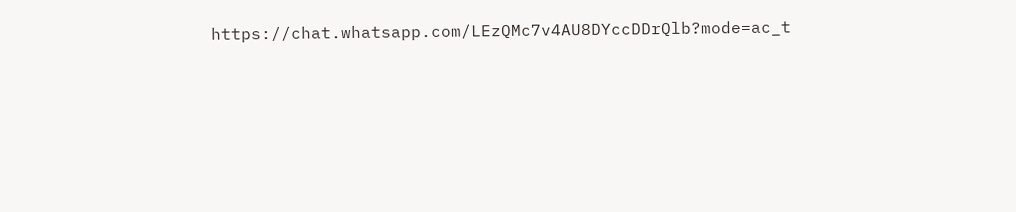https://chat.whatsapp.com/LEzQMc7v4AU8DYccDDrQlb?mode=ac_t